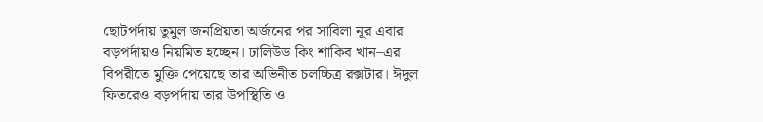ছোটপর্দায় তুমুল জনপ্রিয়তা অর্জনের পর সাবিলা নূর এবার বড়পর্দায়ও নিয়মিত হচ্ছেন। ঢালিউড কিং শাকিব খান–এর বিপরীতে মুক্তি পেয়েছে তার অভিনীত চলচ্চিত্র রক্সটার। ঈদুল ফিতরেও বড়পর্দায় তার উপস্থিতি ও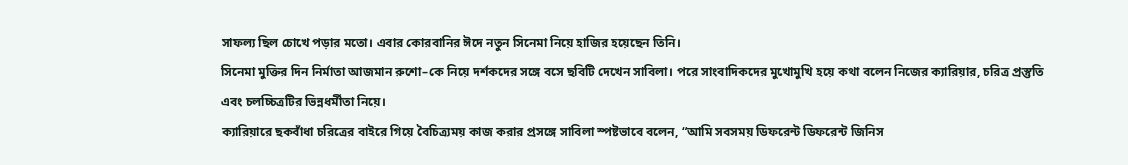সাফল্য ছিল চোখে পড়ার মতো। এবার কোরবানির ঈদে নতুন সিনেমা নিয়ে হাজির হয়েছেন তিনি।
সিনেমা মুক্তির দিন নির্মাতা আজমান রুশো–কে নিয়ে দর্শকদের সঙ্গে বসে ছবিটি দেখেন সাবিলা। পরে সাংবাদিকদের মুখোমুখি হয়ে কথা বলেন নিজের ক্যারিয়ার, চরিত্র প্রস্তুতি এবং চলচ্চিত্রটির ভিন্নধর্মীতা নিয়ে।
ক্যারিয়ারে ছকবাঁধা চরিত্রের বাইরে গিয়ে বৈচিত্র্যময় কাজ করার প্রসঙ্গে সাবিলা স্পষ্টভাবে বলেন, “আমি সবসময় ডিফরেন্ট ডিফরেন্ট জিনিস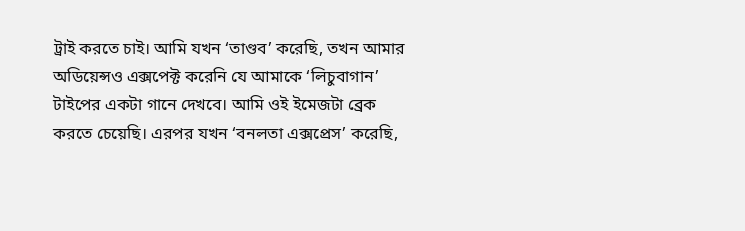ট্রাই করতে চাই। আমি যখন ‘তাণ্ডব’ করেছি, তখন আমার অডিয়েন্সও এক্সপেক্ট করেনি যে আমাকে ‘লিচুবাগান’ টাইপের একটা গানে দেখবে। আমি ওই ইমেজটা ব্রেক করতে চেয়েছি। এরপর যখন ‘বনলতা এক্সপ্রেস’ করেছি,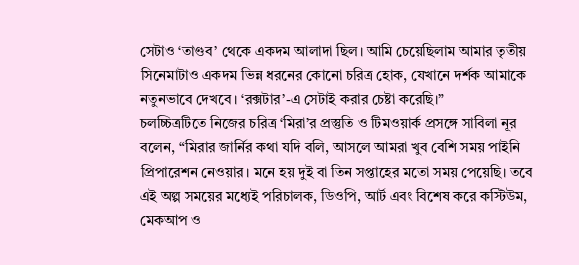সেটাও ‘তাণ্ডব’ থেকে একদম আলাদা ছিল। আমি চেয়েছিলাম আমার তৃতীয় সিনেমাটাও একদম ভিন্ন ধরনের কোনো চরিত্র হোক, যেখানে দর্শক আমাকে নতুনভাবে দেখবে। ‘রক্সটার’-এ সেটাই করার চেষ্টা করেছি।”
চলচ্চিত্রটিতে নিজের চরিত্র ‘মিরা’র প্রস্তুতি ও টিমওয়ার্ক প্রসঙ্গে সাবিলা নূর বলেন, “মিরার জার্নির কথা যদি বলি, আসলে আমরা খুব বেশি সময় পাইনি প্রিপারেশন নেওয়ার। মনে হয় দুই বা তিন সপ্তাহের মতো সময় পেয়েছি। তবে এই অল্প সময়ের মধ্যেই পরিচালক, ডিওপি, আর্ট এবং বিশেষ করে কস্টিউম, মেকআপ ও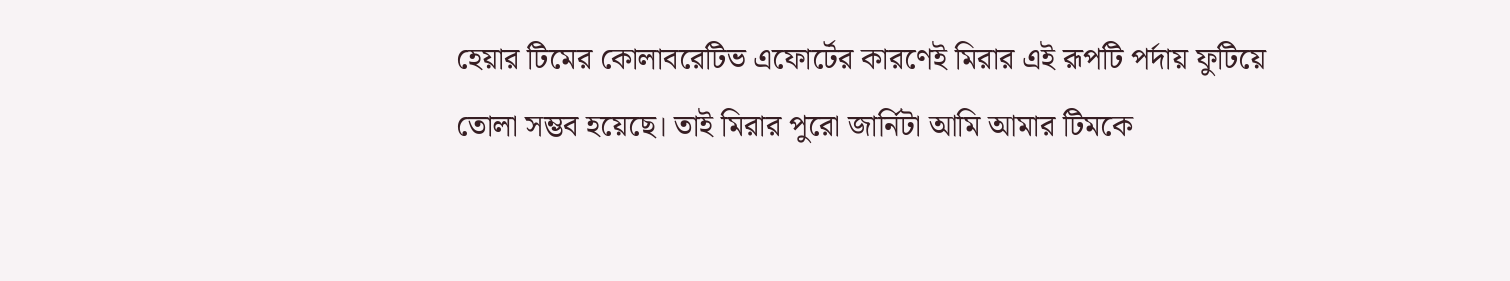হেয়ার টিমের কোলাবরেটিভ এফোর্টের কারণেই মিরার এই রূপটি পর্দায় ফুটিয়ে তোলা সম্ভব হয়েছে। তাই মিরার পুরো জার্নিটা আমি আমার টিমকে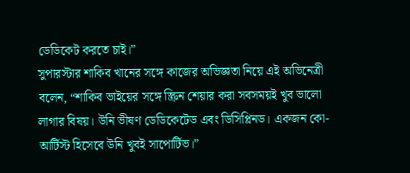ডেডিকেট করতে চাই।”
সুপারস্টার শাকিব খানের সঙ্গে কাজের অভিজ্ঞতা নিয়ে এই অভিনেত্রী বলেন, “শাকিব ভাইয়ের সঙ্গে স্ক্রিন শেয়ার করা সবসময়ই খুব ভালো লাগার বিষয়। উনি ভীষণ ডেডিকেটেড এবং ডিসিপ্লিনড। একজন কো-আর্টিস্ট হিসেবে উনি খুবই সাপোর্টিভ।”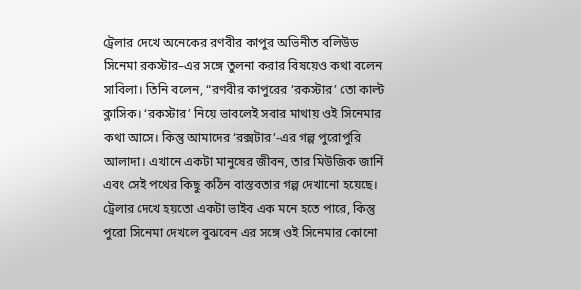ট্রেলার দেখে অনেকের রণবীর কাপুর অভিনীত বলিউড সিনেমা রকস্টার–এর সঙ্গে তুলনা করার বিষয়েও কথা বলেন সাবিলা। তিনি বলেন, “রণবীর কাপুরের ‘রকস্টার’ তো কাল্ট ক্লাসিক। ‘রকস্টার’ নিয়ে ভাবলেই সবার মাথায় ওই সিনেমার কথা আসে। কিন্তু আমাদের ‘রক্সটার’-এর গল্প পুরোপুরি আলাদা। এখানে একটা মানুষের জীবন, তার মিউজিক জার্নি এবং সেই পথের কিছু কঠিন বাস্তবতার গল্প দেখানো হয়েছে। ট্রেলার দেখে হয়তো একটা ভাইব এক মনে হতে পারে, কিন্তু পুরো সিনেমা দেখলে বুঝবেন এর সঙ্গে ওই সিনেমার কোনো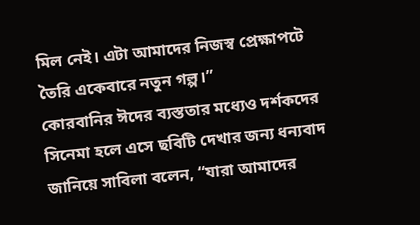মিল নেই। এটা আমাদের নিজস্ব প্রেক্ষাপটে তৈরি একেবারে নতুন গল্প।”
কোরবানির ঈদের ব্যস্ততার মধ্যেও দর্শকদের সিনেমা হলে এসে ছবিটি দেখার জন্য ধন্যবাদ জানিয়ে সাবিলা বলেন, “যারা আমাদের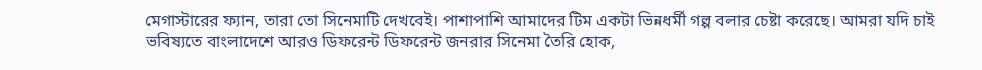মেগাস্টারের ফ্যান, তারা তো সিনেমাটি দেখবেই। পাশাপাশি আমাদের টিম একটা ভিন্নধর্মী গল্প বলার চেষ্টা করেছে। আমরা যদি চাই ভবিষ্যতে বাংলাদেশে আরও ডিফরেন্ট ডিফরেন্ট জনরার সিনেমা তৈরি হোক,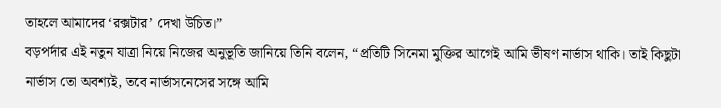তাহলে আমাদের ‘রক্সটার’ দেখা উচিত।”
বড়পর্দার এই নতুন যাত্রা নিয়ে নিজের অনুভূতি জানিয়ে তিনি বলেন, “প্রতিটি সিনেমা মুক্তির আগেই আমি ভীষণ নার্ভাস থাকি। তাই কিছুটা নার্ভাস তো অবশ্যই, তবে নার্ভাসনেসের সঙ্গে আমি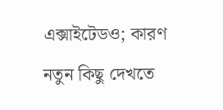এক্সাইটেডও; কারণ নতুন কিছু দেখতে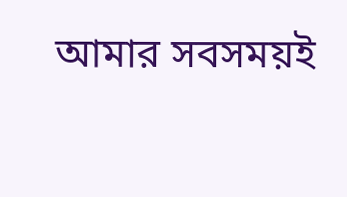আমার সবসময়ই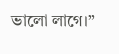ভালো লাগে।”